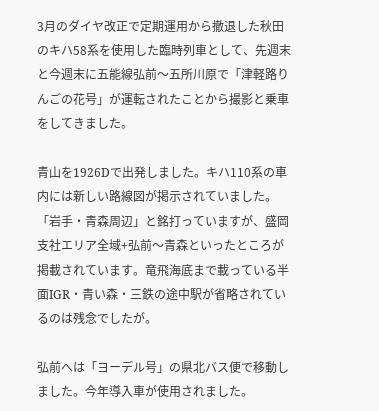3月のダイヤ改正で定期運用から撤退した秋田のキハ58系を使用した臨時列車として、先週末と今週末に五能線弘前〜五所川原で「津軽路りんごの花号」が運転されたことから撮影と乗車をしてきました。

青山を1926Dで出発しました。キハ110系の車内には新しい路線図が掲示されていました。「岩手・青森周辺」と銘打っていますが、盛岡支社エリア全域+弘前〜青森といったところが掲載されています。竜飛海底まで載っている半面IGR・青い森・三鉄の途中駅が省略されているのは残念でしたが。

弘前へは「ヨーデル号」の県北バス便で移動しました。今年導入車が使用されました。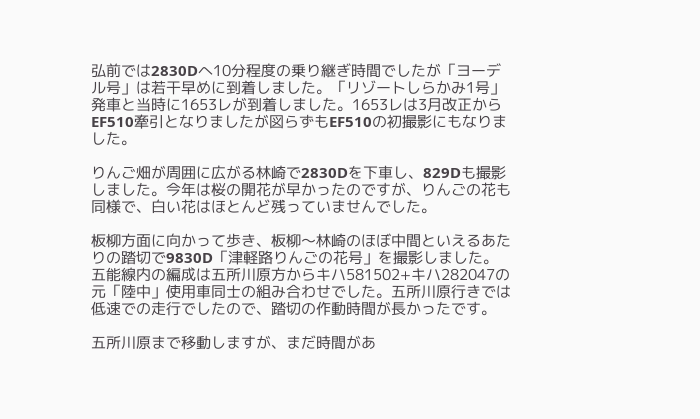弘前では2830Dへ10分程度の乗り継ぎ時間でしたが「ヨーデル号」は若干早めに到着しました。「リゾートしらかみ1号」発車と当時に1653レが到着しました。1653レは3月改正からEF510牽引となりましたが図らずもEF510の初撮影にもなりました。

りんご畑が周囲に広がる林崎で2830Dを下車し、829Dも撮影しました。今年は桜の開花が早かったのですが、りんごの花も同様で、白い花はほとんど残っていませんでした。

板柳方面に向かって歩き、板柳〜林崎のほぼ中間といえるあたりの踏切で9830D「津軽路りんごの花号」を撮影しました。五能線内の編成は五所川原方からキハ581502+キハ282047の元「陸中」使用車同士の組み合わせでした。五所川原行きでは低速での走行でしたので、踏切の作動時間が長かったです。

五所川原まで移動しますが、まだ時間があ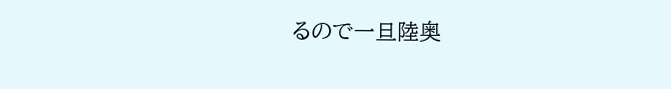るので一旦陸奥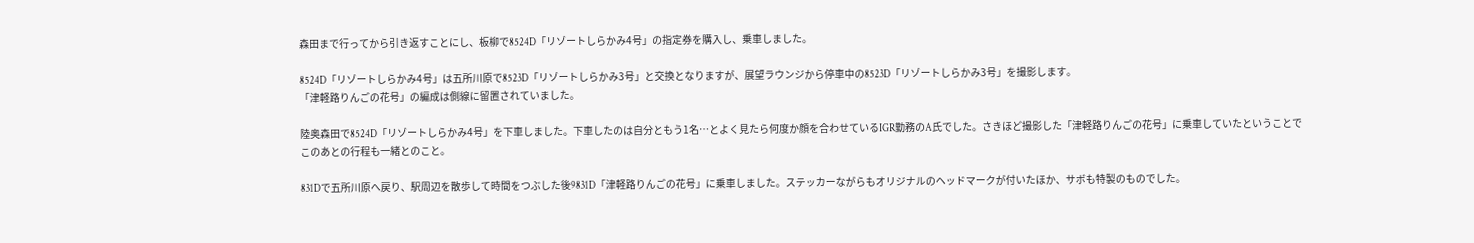森田まで行ってから引き返すことにし、板柳で8524D「リゾートしらかみ4号」の指定券を購入し、乗車しました。

8524D「リゾートしらかみ4号」は五所川原で8523D「リゾートしらかみ3号」と交換となりますが、展望ラウンジから停車中の8523D「リゾートしらかみ3号」を撮影します。
「津軽路りんごの花号」の編成は側線に留置されていました。

陸奥森田で8524D「リゾートしらかみ4号」を下車しました。下車したのは自分ともう1名…とよく見たら何度か顔を合わせているIGR勤務のA氏でした。さきほど撮影した「津軽路りんごの花号」に乗車していたということでこのあとの行程も一緒とのこと。

831Dで五所川原へ戻り、駅周辺を散歩して時間をつぶした後9831D「津軽路りんごの花号」に乗車しました。ステッカーながらもオリジナルのヘッドマークが付いたほか、サボも特製のものでした。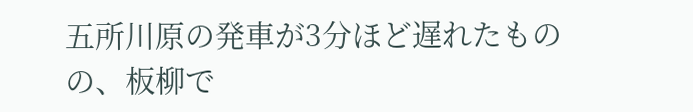五所川原の発車が3分ほど遅れたものの、板柳で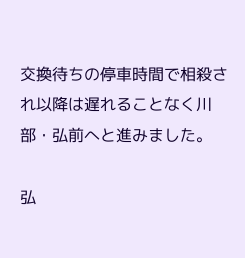交換待ちの停車時間で相殺され以降は遅れることなく川部・弘前へと進みました。

弘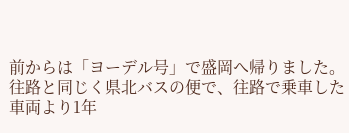前からは「ヨーデル号」で盛岡へ帰りました。往路と同じく県北バスの便で、往路で乗車した車両より1年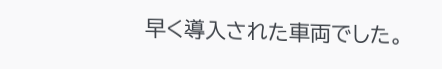早く導入された車両でした。